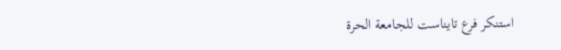استنكر فرع تايناست للجامعة الحرة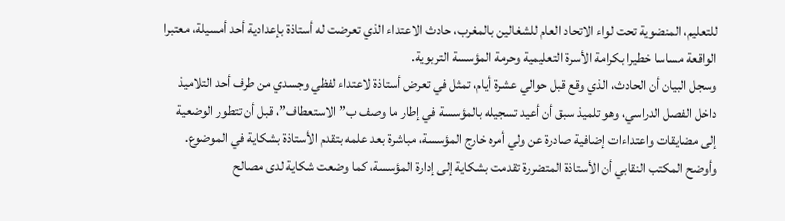للتعليم، المنضوية تحت لواء الاتحاد العام للشغالين بالمغرب، حادث الاعتداء الذي تعرضت له أستاذة بإعدادية أحد أمسيلة، معتبرا الواقعة مساسا خطيرا بكرامة الأسرة التعليمية وحرمة المؤسسة التربوية.
وسجل البيان أن الحادث، الذي وقع قبل حوالي عشرة أيام، تمثل في تعرض أستاذة لاعتداء لفظي وجسدي من طرف أحد التلاميذ داخل الفصل الدراسي، وهو تلميذ سبق أن أعيد تسجيله بالمؤسسة في إطار ما وصف ب”الاستعطاف”، قبل أن تتطور الوضعية إلى مضايقات واعتداءات إضافية صادرة عن ولي أمره خارج المؤسسة، مباشرة بعد علمه بتقدم الأستاذة بشكاية في الموضوع.
وأوضح المكتب النقابي أن الأستاذة المتضررة تقدمت بشكاية إلى إدارة المؤسسة، كما وضعت شكاية لدى مصالح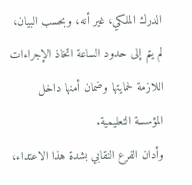الدرك الملكي، غير أنه، وبحسب البيان، لم يتم إلى حدود الساعة اتخاذ الإجراءات اللازمة لحمايتها وضمان أمنها داخل المؤسسة التعليمية.
وأدان الفرع النقابي بشدة هذا الاعتداء،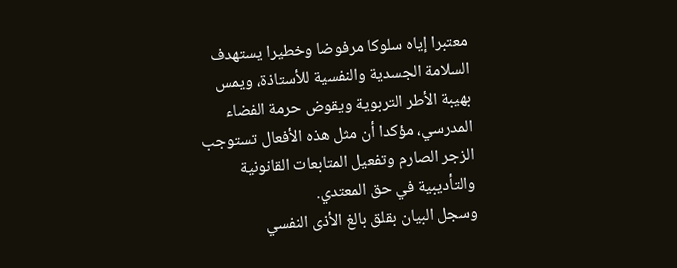معتبرا إياه سلوكا مرفوضا وخطيرا يستهدف السلامة الجسدية والنفسية للأستاذة، ويمس بهيبة الأطر التربوية ويقوض حرمة الفضاء المدرسي، مؤكدا أن مثل هذه الأفعال تستوجب الزجر الصارم وتفعيل المتابعات القانونية والتأديبية في حق المعتدي.
وسجل البيان بقلق بالغ الأذى النفسي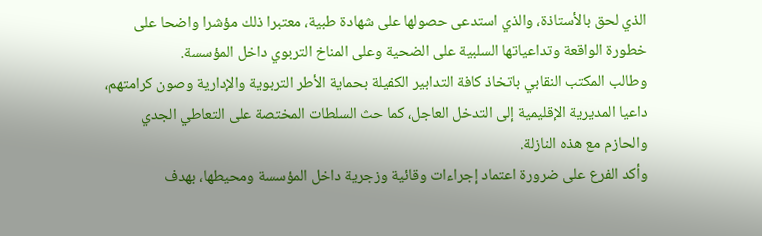الذي لحق بالأستاذة، والذي استدعى حصولها على شهادة طبية، معتبرا ذلك مؤشرا واضحا على خطورة الواقعة وتداعياتها السلبية على الضحية وعلى المناخ التربوي داخل المؤسسة.
وطالب المكتب النقابي باتخاذ كافة التدابير الكفيلة بحماية الأطر التربوية والإدارية وصون كرامتهم، داعيا المديرية الإقليمية إلى التدخل العاجل، كما حث السلطات المختصة على التعاطي الجدي والحازم مع هذه النازلة.
وأكد الفرع على ضرورة اعتماد إجراءات وقائية وزجرية داخل المؤسسة ومحيطها، بهدف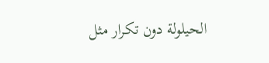الحيلولة دون تكرار مثل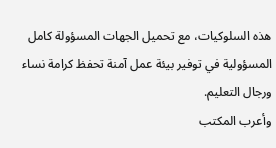هذه السلوكيات، مع تحميل الجهات المسؤولة كامل المسؤولية في توفير بيئة عمل آمنة تحفظ كرامة نساء ورجال التعليم.
وأعرب المكتب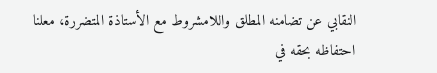النقابي عن تضامنه المطلق واللامشروط مع الأستاذة المتضررة، معلنا احتفاظه بحقه في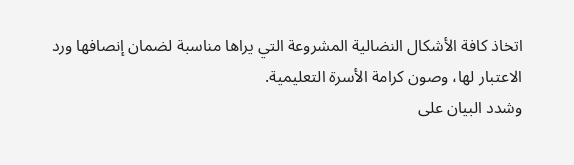اتخاذ كافة الأشكال النضالية المشروعة التي يراها مناسبة لضمان إنصافها ورد الاعتبار لها، وصون كرامة الأسرة التعليمية.
وشدد البيان على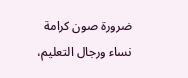ضرورة صون كرامة نساء ورجال التعليم،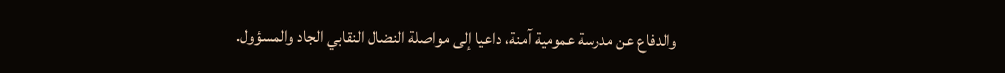والدفاع عن مدرسة عمومية آمنة، داعيا إلى مواصلة النضال النقابي الجاد والمسؤول.